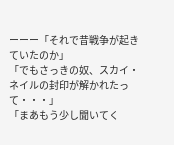ーーー「それで昔戦争が起きていたのか」
「でもさっきの奴、スカイ・ネイルの封印が解かれたって・・・」
「まあもう少し聞いてく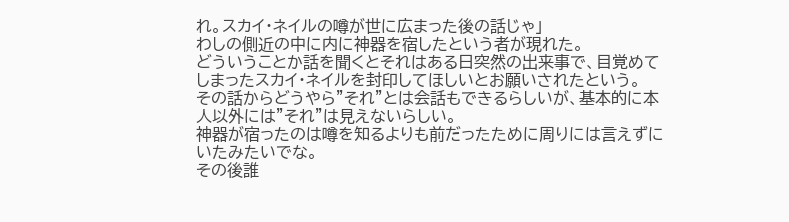れ。スカイ・ネイルの噂が世に広まった後の話じゃ」
わしの側近の中に内に神器を宿したという者が現れた。
どういうことか話を聞くとそれはある日突然の出来事で、目覚めてしまったスカイ・ネイルを封印してほしいとお願いされたという。
その話からどうやら"それ"とは会話もできるらしいが、基本的に本人以外には"それ"は見えないらしい。
神器が宿ったのは噂を知るよりも前だったために周りには言えずにいたみたいでな。
その後誰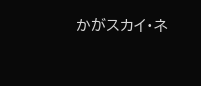かがスカイ・ネ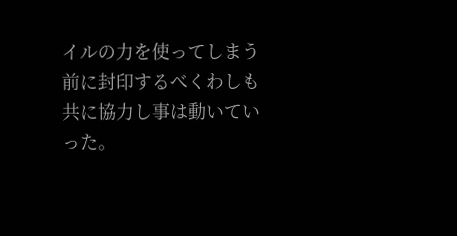イルの力を使ってしまう前に封印するべくわしも共に協力し事は動いていった。